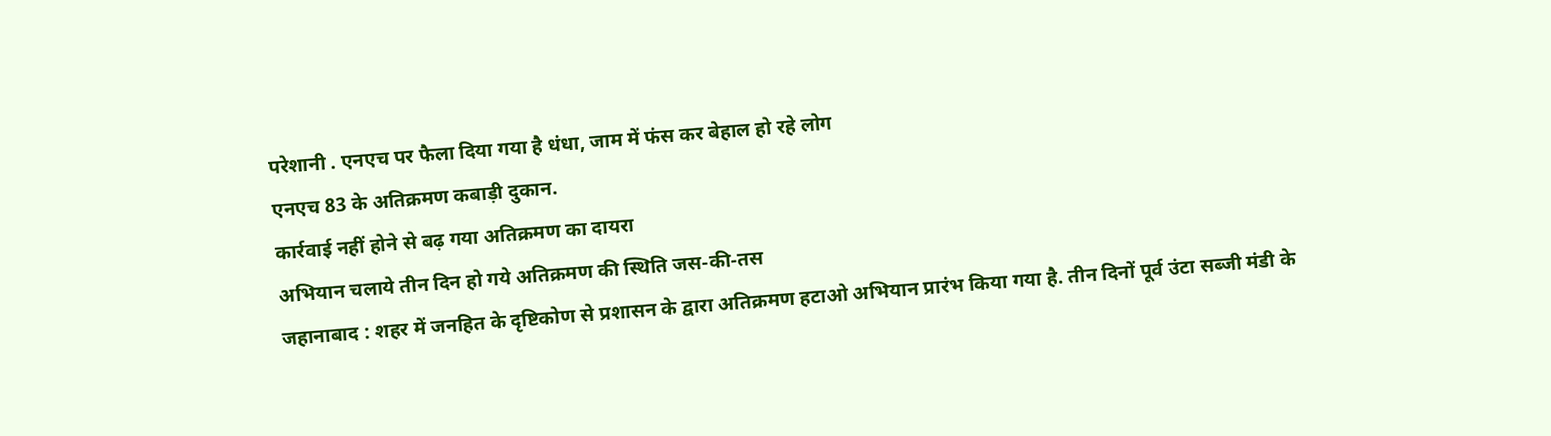परेशानी . एनएच पर फैला दिया गया है धंधा, जाम में फंस कर बेहाल हो रहे लोग
एनएच 83 के अतिक्रमण कबाड़ी दुकान.
कार्रवाई नहीं होने से बढ़ गया अतिक्रमण का दायरा
अभियान चलाये तीन दिन हो गये अतिक्रमण की स्थिति जस-की-तस
जहानाबाद : शहर में जनहित के दृष्टिकोण से प्रशासन के द्वारा अतिक्रमण हटाओ अभियान प्रारंभ किया गया है. तीन दिनों पूर्व उंटा सब्जी मंडी के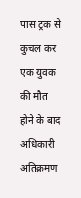पास ट्रक से कुचल कर एक युवक की मौत होने के बाद अधिकारी अतिक्रमण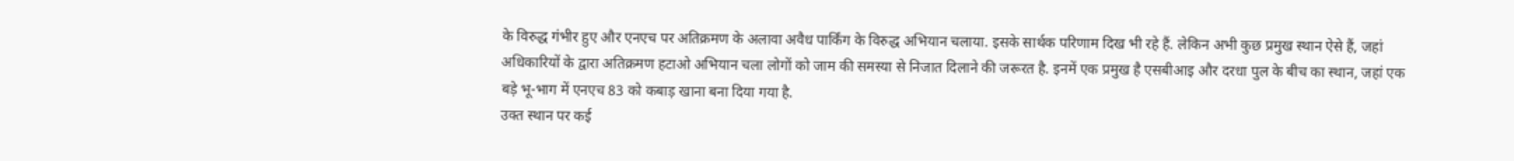के विरुद्ध गंभीर हुए और एनएच पर अतिक्रमण के अलावा अवैध पार्किंग के विरुद्ध अभियान चलाया. इसके सार्थक परिणाम दिख भी रहे हैं. लेकिन अभी कुछ प्रमुख स्थान ऐसे हैं, जहां अधिकारियों के द्वारा अतिक्रमण हटाओ अभियान चला लोगों को जाम की समस्या से निजात दिलाने की जरूरत है. इनमें एक प्रमुख है एसबीआइ और दरधा पुल के बीच का स्थान, जहां एक बड़े भू-भाग में एनएच 83 को कबाड़ खाना बना दिया गया है.
उक्त स्थान पर कई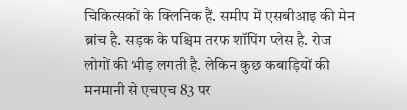चिकित्सकों के क्लिनिक हैं. समीप में एसबीआइ की मेन ब्रांच है. सड़क के पश्चिम तरफ शॉपिंग प्लेस है. रोज लोगों की भीड़ लगती है. लेकिन कुछ कबाड़ियों की मनमानी से एचएच 83 पर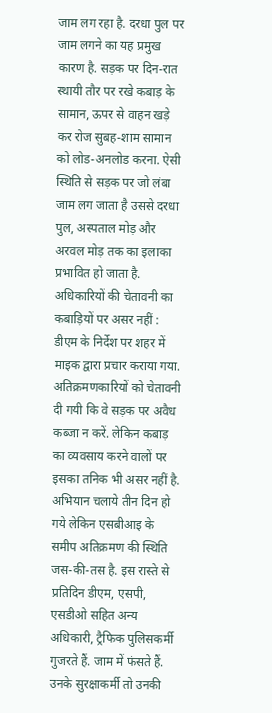जाम लग रहा है. दरधा पुल पर जाम लगने का यह प्रमुख कारण है. सड़क पर दिन-रात स्थायी तौर पर रखे कबाड़ के सामान, ऊपर से वाहन खड़े कर रोज सुबह-शाम सामान को लोड-अनलोड करना. ऐसी स्थिति से सड़क पर जो लंबा जाम लग जाता है उससे दरधा पुल, अस्पताल मोड़ और अरवल मोड़ तक का इलाका प्रभावित हो जाता है.
अधिकारियों की चेतावनी का कबाड़ियों पर असर नहीं : डीएम के निर्देश पर शहर में माइक द्वारा प्रचार कराया गया. अतिक्रमणकारियों को चेतावनी दी गयी कि वे सड़क पर अवैध कब्जा न करें. लेकिन कबाड़ का व्यवसाय करने वालों पर इसका तनिक भी असर नहीं है. अभियान चलाये तीन दिन हो गये लेकिन एसबीआइ के समीप अतिक्रमण की स्थिति जस-की-तस है. इस रास्ते से प्रतिदिन डीएम, एसपी, एसडीओ सहित अन्य अधिकारी, ट्रैफिक पुलिसकर्मी गुजरते हैं. जाम में फंसते हैं. उनके सुरक्षाकर्मी तो उनकी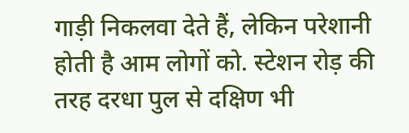गाड़ी निकलवा देते हैं, लेकिन परेशानी होती है आम लोगों को. स्टेशन रोड़ की तरह दरधा पुल से दक्षिण भी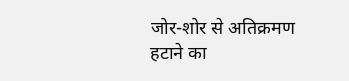जोर-शोर से अतिक्रमण हटाने का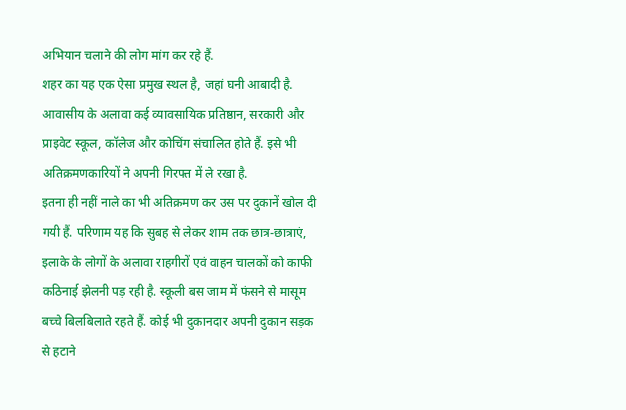अभियान चलाने की लोग मांग कर रहे हैं.
शहर का यह एक ऐसा प्रमुख स्थल है, जहां घनी आबादी है. आवासीय के अलावा कई व्यावसायिक प्रतिष्ठान, सरकारी और प्राइवेट स्कूल, कॉलेज और कोचिंग संचालित होते हैं. इसे भी अतिक्रमणकारियों ने अपनी गिरफ्त में ले रखा है.
इतना ही नहीं नाले का भी अतिक्रमण कर उस पर दुकानें खोल दी गयी हैं. परिणाम यह कि सुबह से लेकर शाम तक छात्र-छात्राएं, इलाके के लोगों के अलावा राहगीरों एवं वाहन चालकों को काफी कठिनाई झेलनी पड़ रही है. स्कूली बस जाम में फंसने से मासूम बच्चे बिलबिलाते रहते हैं. कोई भी दुकानदार अपनी दुकान सड़क से हटाने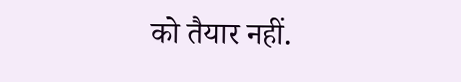को तैयार नहीं.